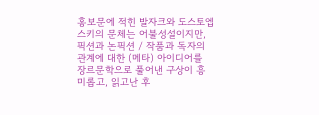홍보문에 적힌 발자크와 도스토엡스키의 문체는 어불성설이지만, 픽션과 논픽션 / 작품과 독자의 관계에 대한 (메타) 아이디어를 장르문학으로 풀어낸 구상이 흥미롭고, 읽고난 후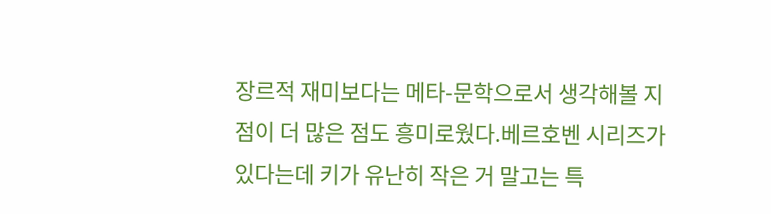장르적 재미보다는 메타-문학으로서 생각해볼 지점이 더 많은 점도 흥미로웠다.베르호벤 시리즈가 있다는데 키가 유난히 작은 거 말고는 특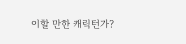이할 만한 캐릭턴가?